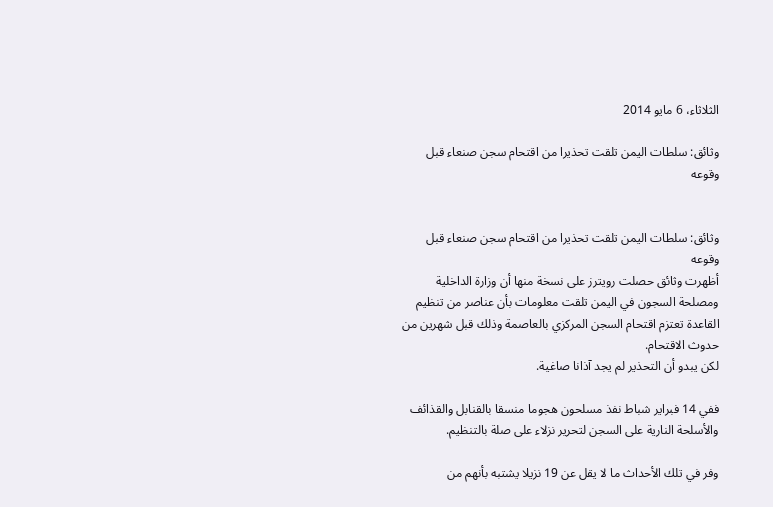الثلاثاء، 6 مايو 2014

وثائق: سلطات اليمن تلقت تحذيرا من اقتحام سجن صنعاء قبل وقوعه


وثائق: سلطات اليمن تلقت تحذيرا من اقتحام سجن صنعاء قبل وقوعه
أظهرت وثائق حصلت رويترز على نسخة منها أن وزارة الداخلية ومصلحة السجون في اليمن تلقت معلومات بأن عناصر من تنظيم القاعدة تعتزم اقتحام السجن المركزي بالعاصمة وذلك قبل شهرين من حدوث الاقتحام.
لكن يبدو أن التحذير لم يجد آذانا صاغية.

ففي 14 فبراير شباط نفذ مسلحون هجوما منسقا بالقنابل والقذائف والأسلحة النارية على السجن لتحرير نزلاء على صلة بالتنظيم.

وفر في تلك الأحداث ما لا يقل عن 19 نزيلا يشتبه بأنهم من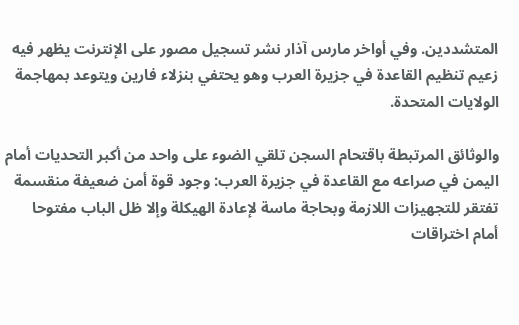المتشددين. وفي أواخر مارس آذار نشر تسجيل مصور على الإنترنت يظهر فيه زعيم تنظيم القاعدة في جزيرة العرب وهو يحتفي بنزلاء فارين ويتوعد بمهاجمة الولايات المتحدة.

والوثائق المرتبطة باقتحام السجن تلقي الضوء على واحد من أكبر التحديات أمام اليمن في صراعه مع القاعدة في جزيرة العرب: وجود قوة أمن ضعيفة منقسمة تفتقر للتجهيزات اللازمة وبحاجة ماسة لإعادة الهيكلة وإلا ظل الباب مفتوحا أمام اختراقات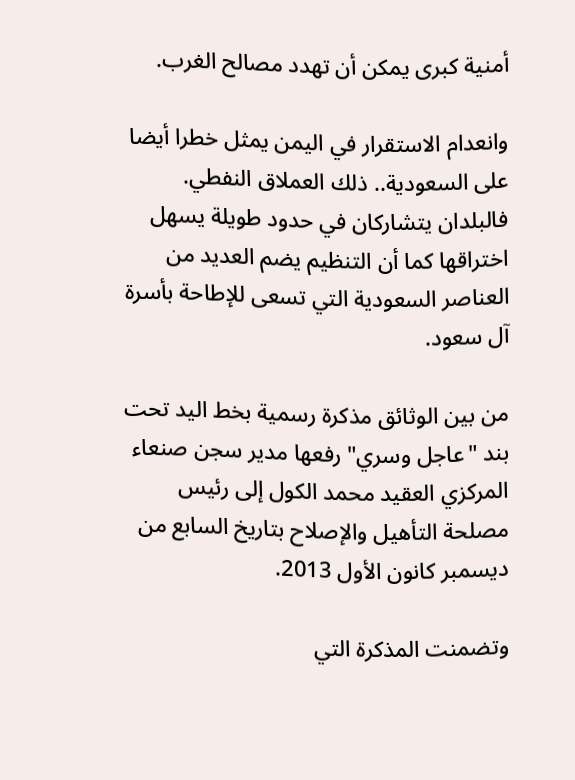أمنية كبرى يمكن أن تهدد مصالح الغرب.

وانعدام الاستقرار في اليمن يمثل خطرا أيضا على السعودية.. ذلك العملاق النفطي. فالبلدان يتشاركان في حدود طويلة يسهل اختراقها كما أن التنظيم يضم العديد من العناصر السعودية التي تسعى للإطاحة بأسرة آل سعود.

من بين الوثائق مذكرة رسمية بخط اليد تحت بند "عاجل وسري" رفعها مدير سجن صنعاء المركزي العقيد محمد الكول إلى رئيس مصلحة التأهيل والإصلاح بتاريخ السابع من ديسمبر كانون الأول 2013.

وتضمنت المذكرة التي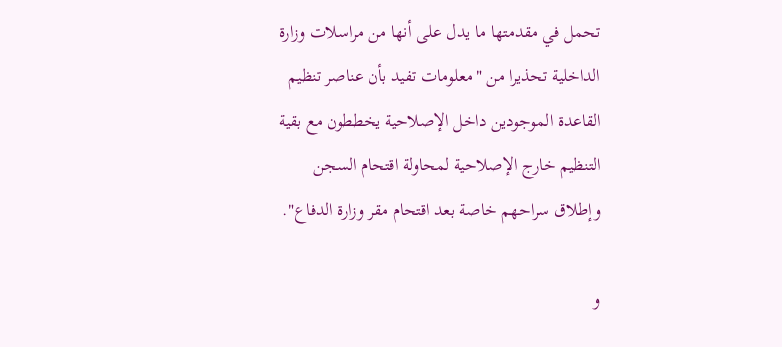تحمل في مقدمتها ما يدل على أنها من مراسلات وزارة الداخلية تحذيرا من "معلومات تفيد بأن عناصر تنظيم القاعدة الموجودين داخل الإصلاحية يخططون مع بقية التنظيم خارج الإصلاحية لمحاولة اقتحام السجن وإطلاق سراحهم خاصة بعد اقتحام مقر وزارة الدفاع".

و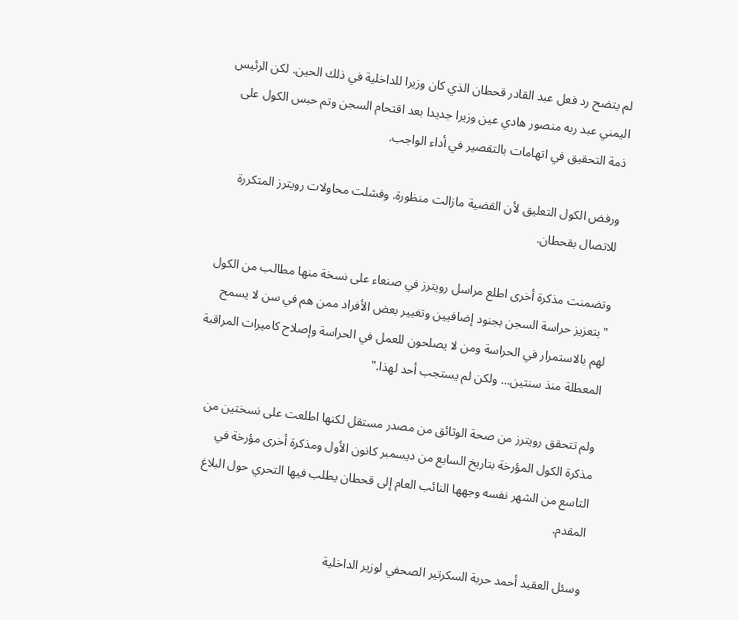لم يتضح رد فعل عبد القادر قحطان الذي كان وزيرا للداخلية في ذلك الحين. لكن الرئيس اليمني عبد ربه منصور هادي عين وزيرا جديدا بعد اقتحام السجن وتم حبس الكول على ذمة التحقيق في اتهامات بالتقصير في أداء الواجب.

ورفض الكول التعليق لأن القضية مازالت منظورة. وفشلت محاولات رويترز المتكررة للاتصال بقحطان.

وتضمنت مذكرة أخرى اطلع مراسل رويترز في صنعاء على نسخة منها مطالب من الكول "بتعزيز حراسة السجن بجنود إضافيين وتغيير بعض الأفراد ممن هم في سن لا يسمح لهم بالاستمرار في الحراسة ومن لا يصلحون للعمل في الحراسة وإصلاح كاميرات المراقبة المعطلة منذ سنتين... ولكن لم يستجب أحد لهذا."

ولم تتحقق رويترز من صحة الوثائق من مصدر مستقل لكنها اطلعت على نسختين من مذكرة الكول المؤرخة بتاريخ السابع من ديسمبر كانون الأول ومذكرة أخرى مؤرخة في التاسع من الشهر نفسه وجهها النائب العام إلى قحطان يطلب فيها التحري حول البلاغ المقدم.

وسئل العقيد أحمد حربة السكرتير الصحفي لوزير الداخلية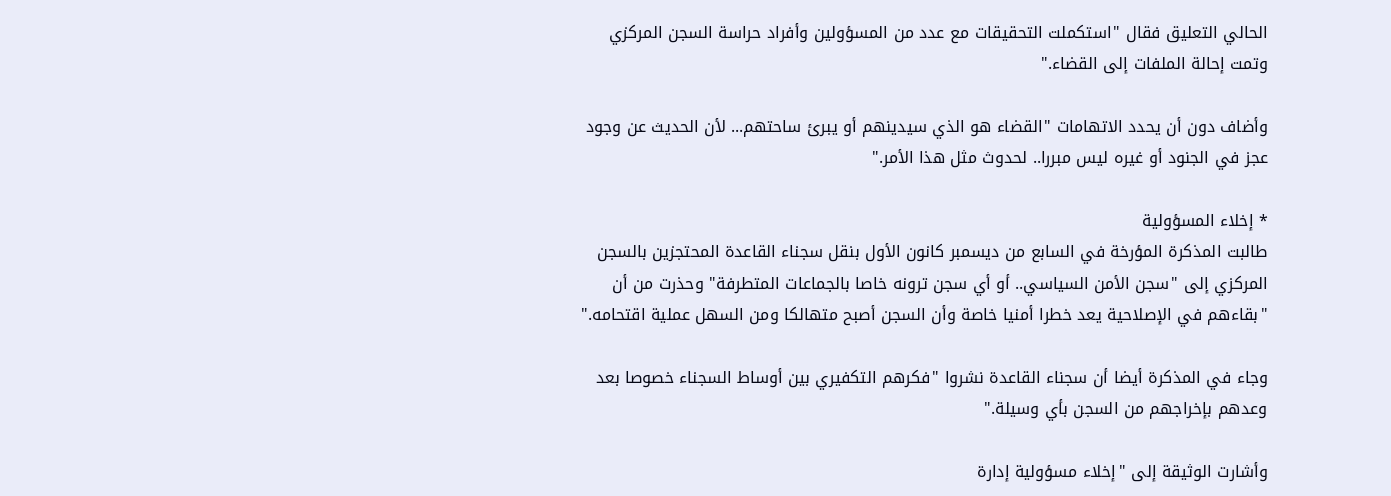الحالي التعليق فقال "استكملت التحقيقات مع عدد من المسؤولين وأفراد حراسة السجن المركزي وتمت إحالة الملفات إلى القضاء."

وأضاف دون أن يحدد الاتهامات "القضاء هو الذي سيدينهم أو يبرئ ساحتهم... لأن الحديث عن وجود عجز في الجنود أو غيره ليس مبررا.. لحدوث مثل هذا الأمر."

* إخلاء المسؤولية
طالبت المذكرة المؤرخة في السابع من ديسمبر كانون الأول بنقل سجناء القاعدة المحتجزين بالسجن المركزي إلى "سجن الأمن السياسي.. أو أي سجن ترونه خاصا بالجماعات المتطرفة" وحذرت من أن "بقاءهم في الإصلاحية يعد خطرا أمنيا خاصة وأن السجن أصبح متهالكا ومن السهل عملية اقتحامه."

وجاء في المذكرة أيضا أن سجناء القاعدة نشروا "فكرهم التكفيري بين أوساط السجناء خصوصا بعد وعدهم بإخراجهم من السجن بأي وسيلة."

وأشارت الوثيقة إلى "إخلاء مسؤولية إدارة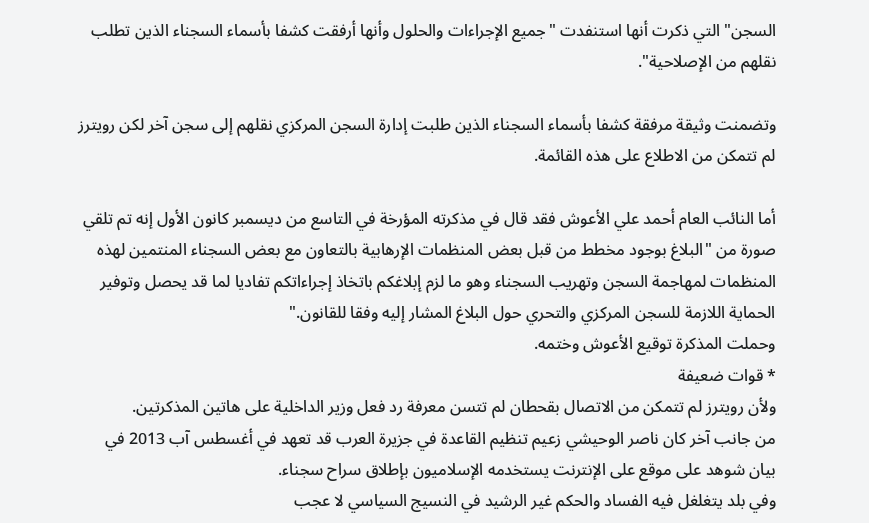السجن" التي ذكرت أنها استنفدت "جميع الإجراءات والحلول وأنها أرفقت كشفا بأسماء السجناء الذين تطلب نقلهم من الإصلاحية".

وتضمنت وثيقة مرفقة كشفا بأسماء السجناء الذين طلبت إدارة السجن المركزي نقلهم إلى سجن آخر لكن رويترز لم تتمكن من الاطلاع على هذه القائمة.

أما النائب العام أحمد علي الأعوش فقد قال في مذكرته المؤرخة في التاسع من ديسمبر كانون الأول إنه تم تلقي صورة من "البلاغ بوجود مخطط من قبل بعض المنظمات الإرهابية بالتعاون مع بعض السجناء المنتمين لهذه المنظمات لمهاجمة السجن وتهريب السجناء وهو ما لزم إبلاغكم باتخاذ إجراءاتكم تفاديا لما قد يحصل وتوفير الحماية اللازمة للسجن المركزي والتحري حول البلاغ المشار إليه وفقا للقانون."
وحملت المذكرة توقيع الأعوش وختمه.
* قوات ضعيفة
ولأن رويترز لم تتمكن من الاتصال بقحطان لم تتسن معرفة رد فعل وزير الداخلية على هاتين المذكرتين.
من جانب آخر كان ناصر الوحيشي زعيم تنظيم القاعدة في جزيرة العرب قد تعهد في أغسطس آب 2013 في بيان شوهد على موقع على الإنترنت يستخدمه الإسلاميون بإطلاق سراح سجناء.
وفي بلد يتغلغل فيه الفساد والحكم غير الرشيد في النسيج السياسي لا عجب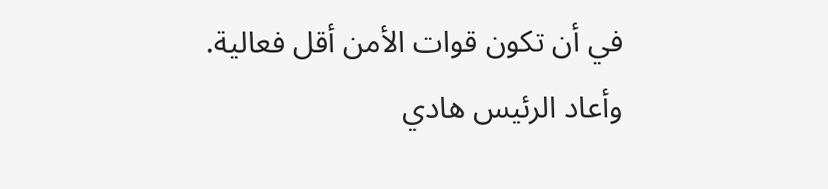في أن تكون قوات الأمن أقل فعالية.
وأعاد الرئيس هادي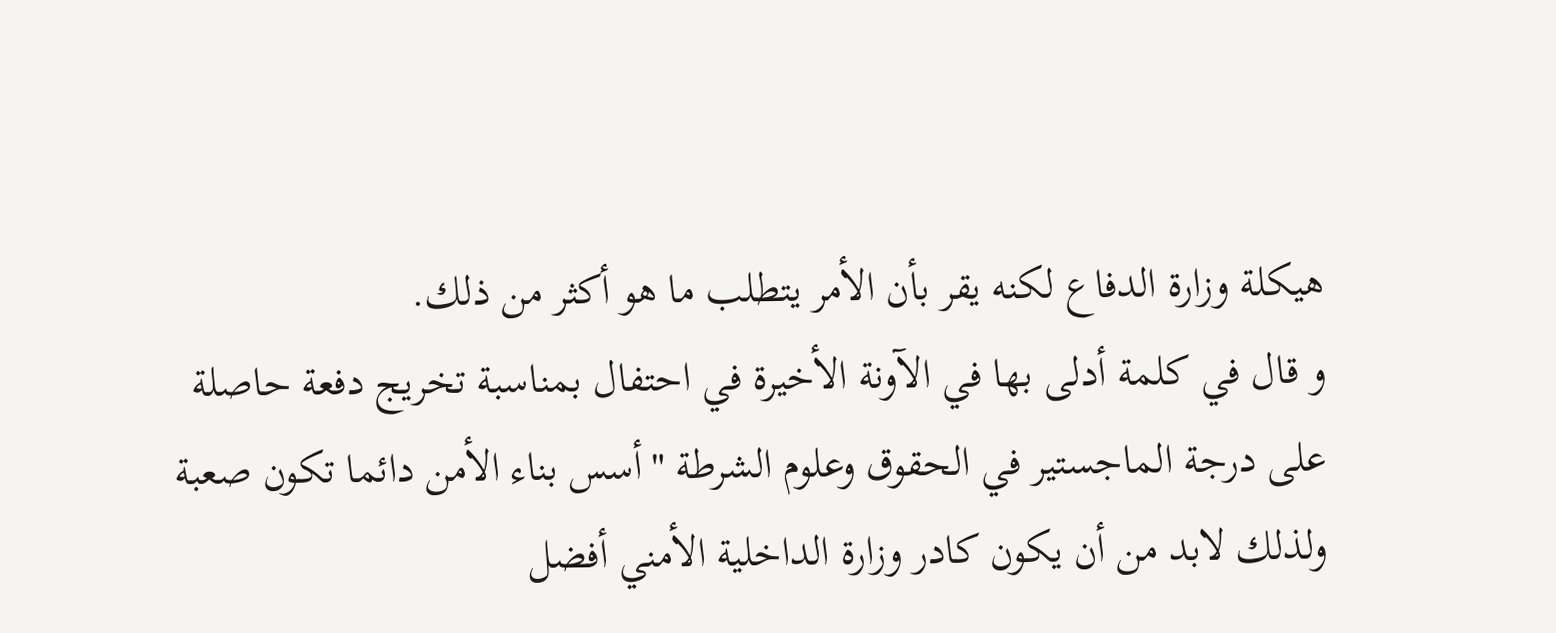هيكلة وزارة الدفاع لكنه يقر بأن الأمر يتطلب ما هو أكثر من ذلك.
و قال في كلمة أدلى بها في الآونة الأخيرة في احتفال بمناسبة تخريج دفعة حاصلة على درجة الماجستير في الحقوق وعلوم الشرطة "أسس بناء الأمن دائما تكون صعبة ولذلك لابد من أن يكون كادر وزارة الداخلية الأمني أفضل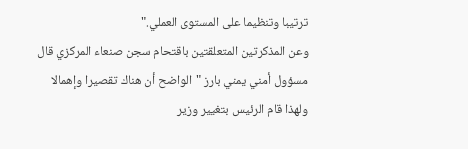ترتيبا وتنظيما على المستوى العملي."
وعن المذكرتين المتعلقتين باقتحام سجن صنعاء المركزي قال مسؤول أمني يمني بارز "الواضح أن هناك تقصيرا وإهمالا ولهذا قام الرئيس بتغيير وزير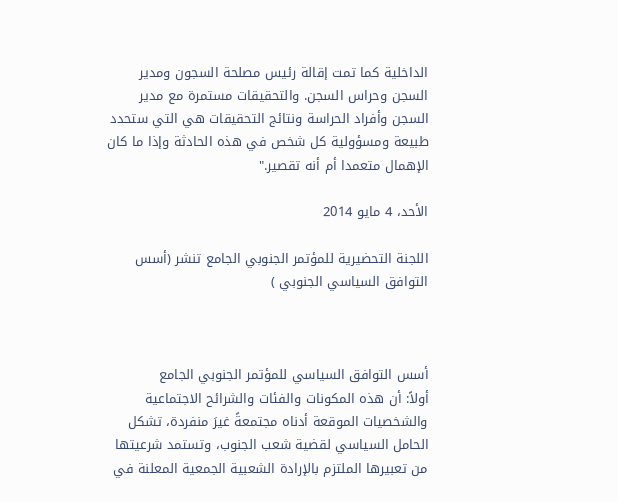الداخلية كما تمت إقالة رئيس مصلحة السجون ومدير السجن وحراس السجن. والتحقيقات مستمرة مع مدير السجن وأفراد الحراسة ونتائج التحقيقات هي التي ستحدد طبيعة ومسؤولية كل شخص في هذه الحادثة وإذا ما كان الإهمال متعمدا أم أنه تقصير."

الأحد، 4 مايو 2014

اللجنة التحضيرية للمؤتمر الجنوبي الجامع تنشر (أسس التوافق السياسي الجنوبي )



أسس التوافق السياسي للمؤتمر الجنوبي الجامع
أولاً: أن هذه المكونات والفئات والشرائح الاجتماعية والشخصيات الموقعة أدناه مجتمعةً غيرَ منفردة، تشكل الحامل السياسي لقضية شعب الجنوب، وتستمد شرعيتها من تعبيرها الملتزم بالإرادة الشعبية الجمعية المعلنة في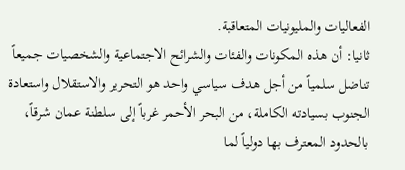الفعاليات والمليونيات المتعاقبة.
ثانيا: أن هذه المكونات والفئات والشرائح الاجتماعية والشخصيات جميعاً تناضل سلمياً من أجل هدف سياسي واحد هو التحرير والاستقلال واستعادة الجنوب بسيادته الكاملة، من البحر الأحمر غرباً إلى سلطنة عمان شرقاً، بالحدود المعترف بها دولياً لما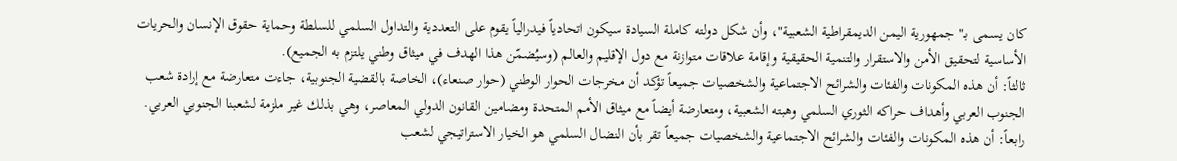كان يسمى بـ" جمهورية اليمن الديمقراطية الشعبية"، وأن شكل دولته كاملة السيادة سيكون اتحادياً فيدرالياً يقوم على التعددية والتداول السلمي للسلطة وحماية حقوق الإنسان والحريات الأساسية لتحقيق الأمن والاستقرار والتنمية الحقيقية وإقامة علاقات متوازنة مع دول الإقليم والعالم (وسيُضمّن هذا الهدف في ميثاق وطني يلتزم به الجميع).
ثالثاً: أن هذه المكونات والفئات والشرائح الاجتماعية والشخصيات جميعاً تؤكد أن مخرجات الحوار الوطني (حوار صنعاء)، الخاصة بالقضية الجنوبية، جاءت متعارضة مع إرادة شعب الجنوب العربي وأهداف حراكه الثوري السلمي وهبته الشعبية، ومتعارضة أيضاً مع ميثاق الأمم المتحدة ومضامين القانون الدولي المعاصر، وهي بذلك غير ملزمة لشعبنا الجنوبي العربي.
رابعاً: أن هذه المكونات والفئات والشرائح الاجتماعية والشخصيات جميعاً تقر بأن النضال السلمي هو الخيار الاستراتيجي لشعب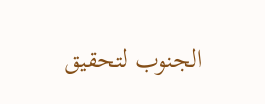الجنوب لتحقيق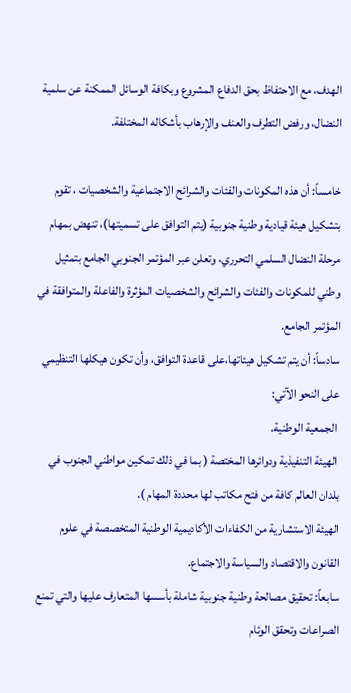الهدف، مع الاحتفاظ بحق الدفاع المشروع وبكافة الوسائل الممكنة عن سلمية النضال، ورفض التطرف والعنف والإرهاب بأشكاله المختلفة.

خامساً: أن هذه المكونات والفئات والشرائح الاجتماعية والشخصيات ، تقوم بتشكيل هيئة قيادية وطنية جنوبية (يتم التوافق على تسميتها)، تنهض بمهام مرحلة النضال السلمي التحرري، وتعلن عبر المؤتمر الجنوبي الجامع بتمثيل وطني للمكونات والفئات والشرائح والشخصيات المؤثرة والفاعلة والمتوافقة في المؤتمر الجامع.
سادساً: أن يتم تشكيل هيئاتها،على قاعدة التوافق، وأن تكون هيكلها التنظيمي على النحو الآتي:
 الجمعية الوطنية.
 الهيئة التنفيذية ودوائرها المختصة ( بما في ذلك تمكين مواطني الجنوب في بلدان العالم كافة من فتح مكاتب لها محددة المهام ).
الهيئة الاستشارية من الكفاءات الأكاديمية الوطنية المتخصصة في علوم القانون والاقتصاد والسياسة والاجتماع.
سابعاً: تحقيق مصالحة وطنية جنوبية شاملة بأسسها المتعارف عليها والتي تمنع الصراعات وتحقق الوئام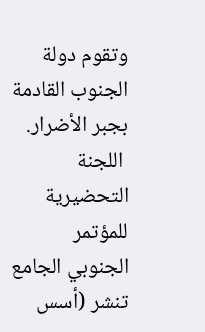وتقوم دولة الجنوب القادمة بجبر الأضرار.
 اللجنة التحضيرية للمؤتمر الجنوبي الجامع تنشر (أسس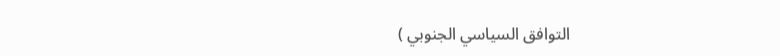التوافق السياسي الجنوبي )